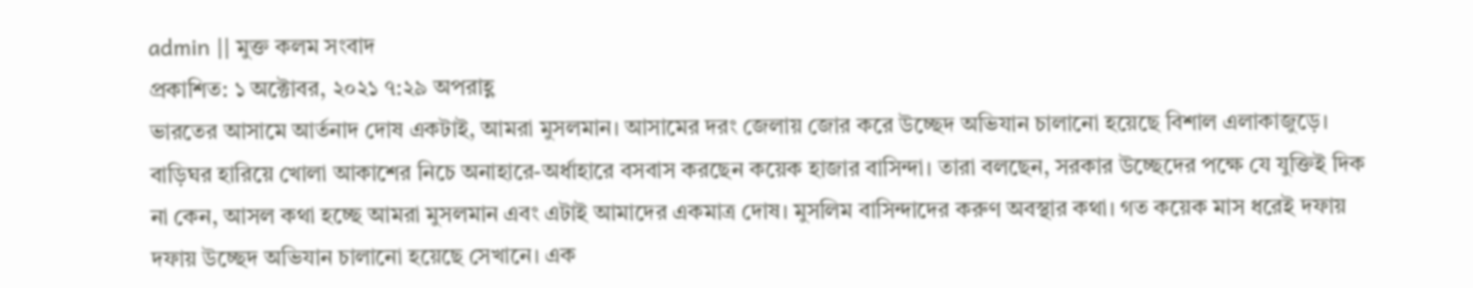admin || মুক্ত কলম সংবাদ
প্রকাশিত: ১ অক্টোবর, ২০২১ ৭:২৯ অপরাহ্ণ
ভারতের আসামে আর্তনাদ দোষ একটাই, আমরা মুসলমান। আসামের দরং জেলায় জোর করে উচ্ছেদ অভিযান চালানো হয়েছে বিশাল এলাকাজুড়ে। বাড়িঘর হারিয়ে খোলা আকাশের নিচে অনাহারে-অর্ধাহারে বসবাস করছেন কয়েক হাজার বাসিন্দা। তারা বলছেন, সরকার উচ্ছেদের পক্ষে যে যুক্তিই দিক না কেন, আসল কথা হচ্ছে আমরা মুসলমান এবং এটাই আমাদের একমাত্র দোষ। মুসলিম বাসিন্দাদের করুণ অবস্থার কথা। গত কয়েক মাস ধরেই দফায় দফায় উচ্ছেদ অভিযান চালানো হয়েছে সেখানে। এক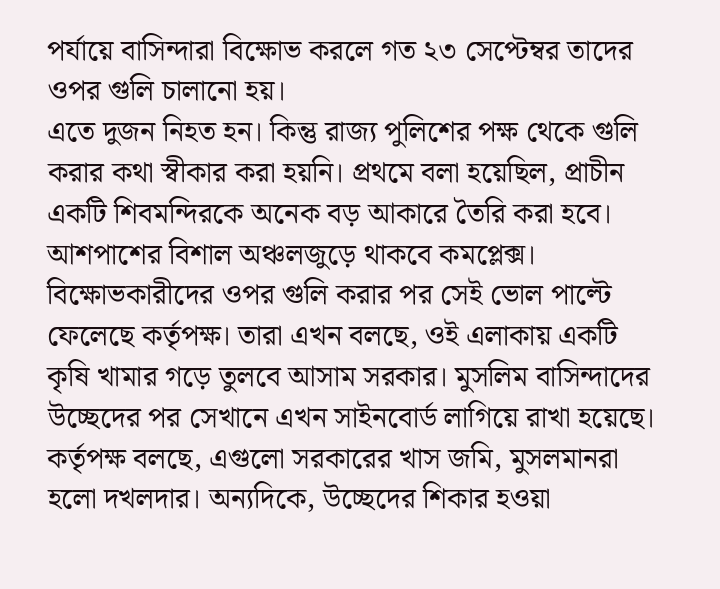পর্যায়ে বাসিন্দারা বিক্ষোভ করলে গত ২৩ সেপ্টেম্বর তাদের ওপর গুলি চালানো হয়।
এতে দুজন নিহত হন। কিন্তু রাজ্য পুলিশের পক্ষ থেকে গুলি করার কথা স্বীকার করা হয়নি। প্রথমে বলা হয়েছিল, প্রাচীন একটি শিবমন্দিরকে অনেক বড় আকারে তৈরি করা হবে। আশপাশের বিশাল অঞ্চলজুড়ে থাকবে কমপ্লেক্স। বিক্ষোভকারীদের ওপর গুলি করার পর সেই ভোল পাল্টে ফেলেছে কর্তৃপক্ষ। তারা এখন বলছে, ওই এলাকায় একটি কৃষি খামার গড়ে তুলবে আসাম সরকার। মুসলিম বাসিন্দাদের উচ্ছেদের পর সেখানে এখন সাইনবোর্ড লাগিয়ে রাখা হয়েছে।
কর্তৃপক্ষ বলছে, এগুলো সরকারের খাস জমি, মুসলমানরা হলো দখলদার। অন্যদিকে, উচ্ছেদের শিকার হওয়া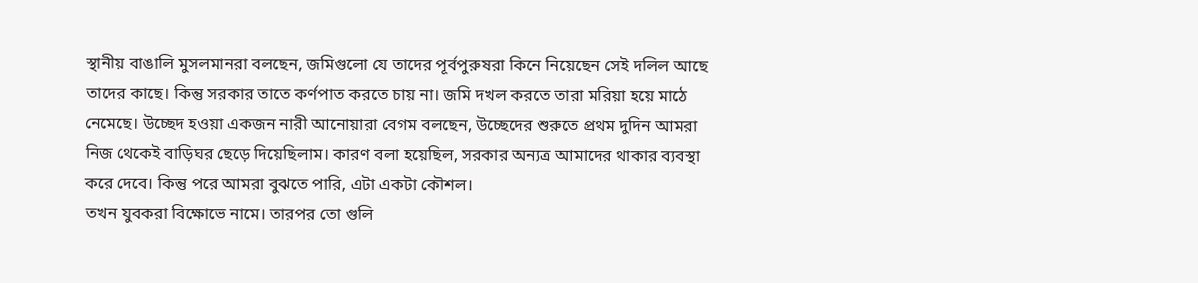স্থানীয় বাঙালি মুসলমানরা বলছেন, জমিগুলো যে তাদের পূর্বপুরুষরা কিনে নিয়েছেন সেই দলিল আছে তাদের কাছে। কিন্তু সরকার তাতে কর্ণপাত করতে চায় না। জমি দখল করতে তারা মরিয়া হয়ে মাঠে নেমেছে। উচ্ছেদ হওয়া একজন নারী আনোয়ারা বেগম বলছেন, উচ্ছেদের শুরুতে প্রথম দুদিন আমরা নিজ থেকেই বাড়িঘর ছেড়ে দিয়েছিলাম। কারণ বলা হয়েছিল, সরকার অন্যত্র আমাদের থাকার ব্যবস্থা করে দেবে। কিন্তু পরে আমরা বুঝতে পারি, এটা একটা কৌশল।
তখন যুবকরা বিক্ষোভে নামে। তারপর তো গুলি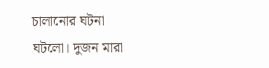চালানোর ঘটনা ঘটলো। দুজন মারা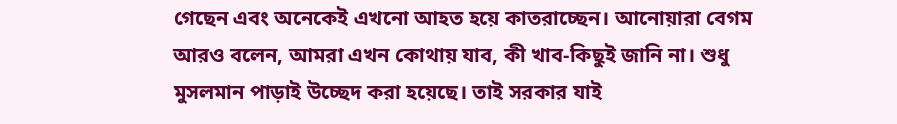গেছেন এবং অনেকেই এখনো আহত হয়ে কাতরাচ্ছেন। আনোয়ারা বেগম আরও বলেন, আমরা এখন কোথায় যাব, কী খাব-কিছুই জানি না। শুধু মুসলমান পাড়াই উচ্ছেদ করা হয়েছে। তাই সরকার যাই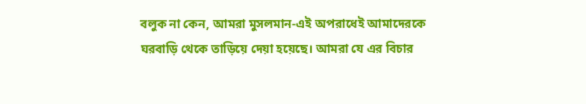বলুক না কেন, আমরা মুসলমান-এই অপরাধেই আমাদেরকে ঘরবাড়ি থেকে তাড়িয়ে দেয়া হয়েছে। আমরা যে এর বিচার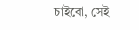চাইবো, সেই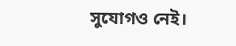সুযোগও নেই।